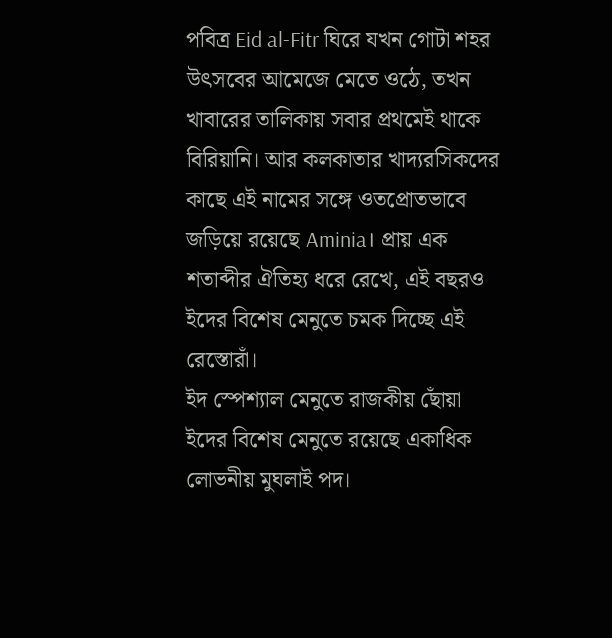পবিত্র Eid al-Fitr ঘিরে যখন গোটা শহর উৎসবের আমেজে মেতে ওঠে, তখন খাবারের তালিকায় সবার প্রথমেই থাকে বিরিয়ানি। আর কলকাতার খাদ্যরসিকদের কাছে এই নামের সঙ্গে ওতপ্রোতভাবে জড়িয়ে রয়েছে Aminia। প্রায় এক শতাব্দীর ঐতিহ্য ধরে রেখে, এই বছরও ইদের বিশেষ মেনুতে চমক দিচ্ছে এই রেস্তোরাঁ।
ইদ স্পেশ্যাল মেনুতে রাজকীয় ছোঁয়া
ইদের বিশেষ মেনুতে রয়েছে একাধিক লোভনীয় মুঘলাই পদ।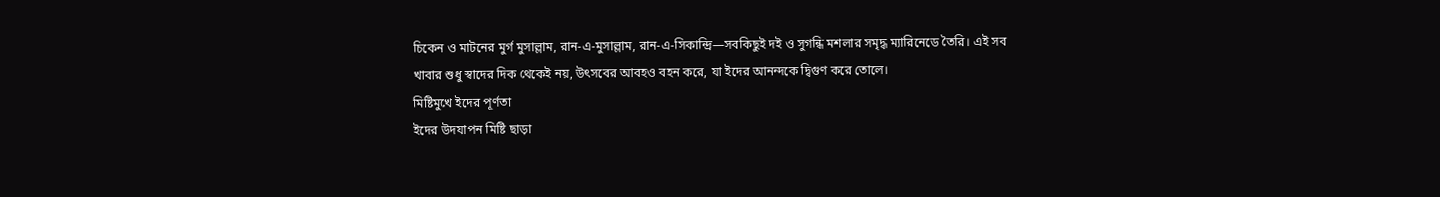চিকেন ও মাটনের মুর্গ মুসাল্লাম, রান-এ-মুসাল্লাম, রান-এ-সিকান্দ্রি—সবকিছুই দই ও সুগন্ধি মশলার সমৃদ্ধ ম্যারিনেডে তৈরি। এই সব খাবার শুধু স্বাদের দিক থেকেই নয়, উৎসবের আবহও বহন করে, যা ইদের আনন্দকে দ্বিগুণ করে তোলে।
মিষ্টিমুখে ইদের পূর্ণতা
ইদের উদযাপন মিষ্টি ছাড়া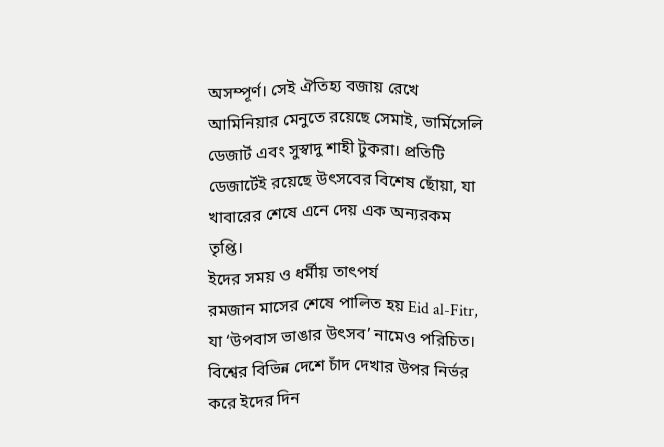অসম্পূর্ণ। সেই ঐতিহ্য বজায় রেখে আমিনিয়ার মেনুতে রয়েছে সেমাই, ভার্মিসেলি ডেজার্ট এবং সুস্বাদু শাহী টুকরা। প্রতিটি ডেজার্টেই রয়েছে উৎসবের বিশেষ ছোঁয়া, যা খাবারের শেষে এনে দেয় এক অন্যরকম তৃপ্তি।
ইদের সময় ও ধর্মীয় তাৎপর্য
রমজান মাসের শেষে পালিত হয় Eid al-Fitr, যা ‘উপবাস ভাঙার উৎসব’ নামেও পরিচিত। বিশ্বের বিভিন্ন দেশে চাঁদ দেখার উপর নির্ভর করে ইদের দিন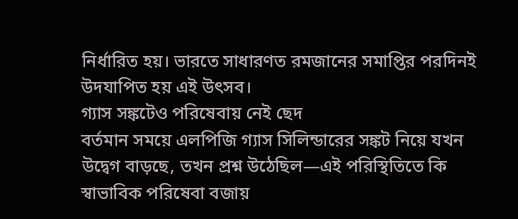নির্ধারিত হয়। ভারতে সাধারণত রমজানের সমাপ্তির পরদিনই উদযাপিত হয় এই উৎসব।
গ্যাস সঙ্কটেও পরিষেবায় নেই ছেদ
বর্তমান সময়ে এলপিজি গ্যাস সিলিন্ডারের সঙ্কট নিয়ে যখন উদ্বেগ বাড়ছে, তখন প্রশ্ন উঠেছিল—এই পরিস্থিতিতে কি স্বাভাবিক পরিষেবা বজায়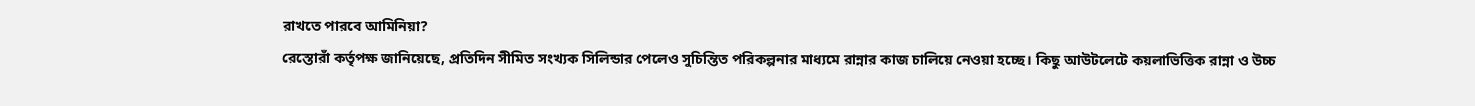রাখতে পারবে আমিনিয়া?
রেস্তোরাঁ কর্তৃপক্ষ জানিয়েছে, প্রতিদিন সীমিত সংখ্যক সিলিন্ডার পেলেও সুচিন্তিত পরিকল্পনার মাধ্যমে রান্নার কাজ চালিয়ে নেওয়া হচ্ছে। কিছু আউটলেটে কয়লাভিত্তিক রান্না ও উচ্চ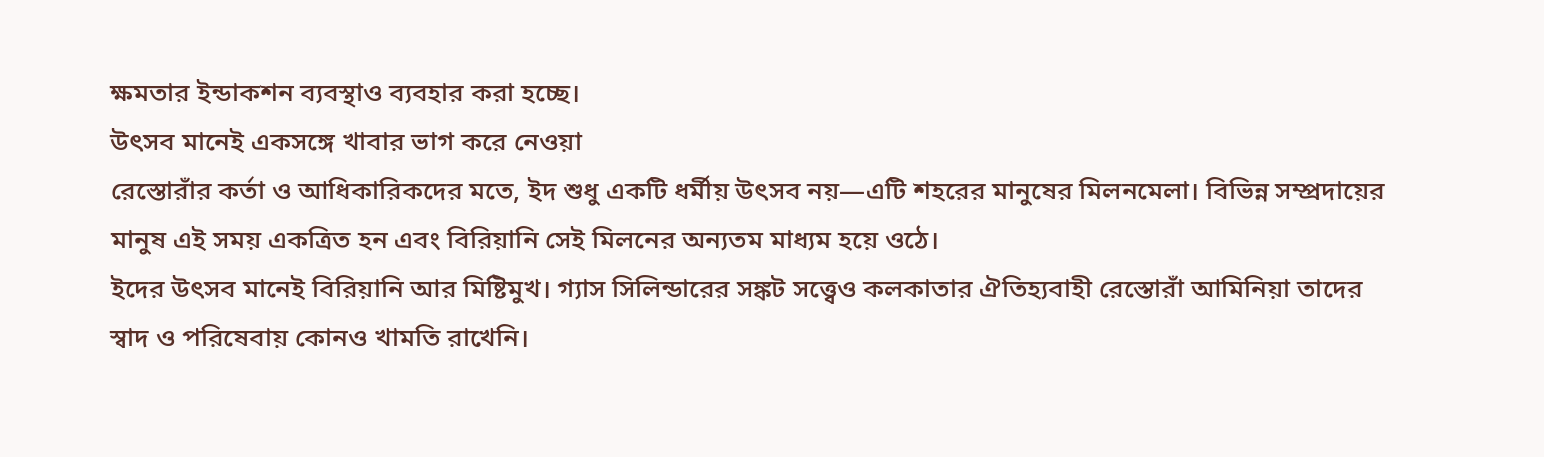ক্ষমতার ইন্ডাকশন ব্যবস্থাও ব্যবহার করা হচ্ছে।
উৎসব মানেই একসঙ্গে খাবার ভাগ করে নেওয়া
রেস্তোরাঁর কর্তা ও আধিকারিকদের মতে, ইদ শুধু একটি ধর্মীয় উৎসব নয়—এটি শহরের মানুষের মিলনমেলা। বিভিন্ন সম্প্রদায়ের মানুষ এই সময় একত্রিত হন এবং বিরিয়ানি সেই মিলনের অন্যতম মাধ্যম হয়ে ওঠে।
ইদের উৎসব মানেই বিরিয়ানি আর মিষ্টিমুখ। গ্যাস সিলিন্ডারের সঙ্কট সত্ত্বেও কলকাতার ঐতিহ্যবাহী রেস্তোরাঁ আমিনিয়া তাদের স্বাদ ও পরিষেবায় কোনও খামতি রাখেনি।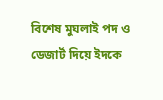বিশেষ মুঘলাই পদ ও ডেজার্ট দিয়ে ইদকে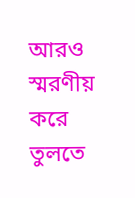আরও স্মরণীয় করে তুলতে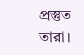প্রস্তুত তারা।